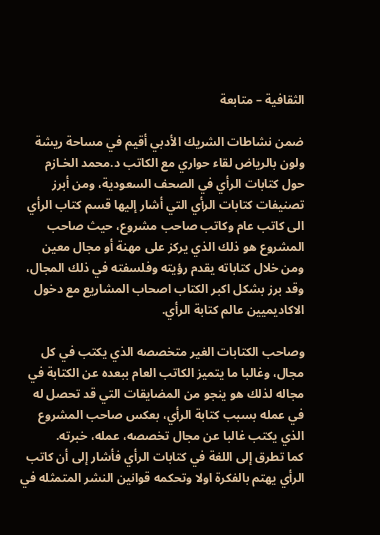الثقافية – متابعة

ضمن نشاطات الشريك الأدبي أقيم في مساحة ريشة ولون بالرياض لقاء حواري مع الكاتب د.محمد الخـازم حول كتابات الرأي في الصحف السعودية، ومن أبرز تصنيفات كتابات الرأي التي أشار إليها قسم كتاب الرأي الى كاتب عام وكاتب صاحب مشروع، حيث صاحب المشروع هو ذلك الذي يركز على مهنة أو مجال معين ومن خلال كتاباته يقدم رؤيته وفلسفته في ذلك المجال، وقد برز بشكل اكبر الكتاب اصحاب المشاريع مع دخول الاكاديميين عالم كتابة الرأي.

وصاحب الكتابات الغير متخصصه الذي يكتب في كل مجال، وغالبا ما يتميز الكاتب العام ببعده عن الكتابة في مجاله لذلك هو ينجو من المضايقات التي قد تحصل له في عمله بسبب كتابة الرأي، بعكس صاحب المشروع الذي يكتب غالبا عن مجال تخصصه، عمله، خبرته.
كما تطرق إلى اللغة في كتابات الرأي فأشار إلى أن كاتب الرأي يهتم بالفكرة اولا وتحكمه قوانين النشر المتمثله في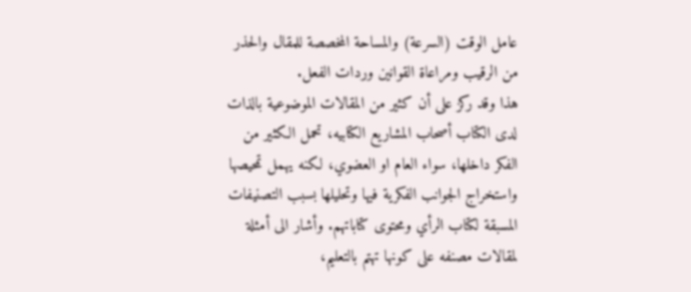عامل الوقت (السرعة) والمساحة المخصصة للمقال والحذر من الرقيب ومراعاة القوانين وردات الفعل.
هذا وقد ركز على أن كثير من المقالات الموضوعية بالذات لدى الكتاب أصحاب المشاريع الكتابيه، تحمل الكثير من الفكر داخلها، سواء العام او العضوي، لكنه يهمل تمحيصها واستخراج الجوانب الفكرية فيها وتحليلها بسبب التصنيفات المسبقة لكتاب الرأي ومحتوى كتاباتهم. وأشار الى أمثلة لمقالات مصنفه على كونها تهتم بالتعليم،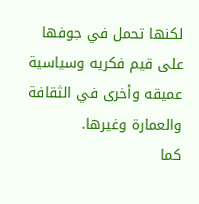لكنها تحمل في جوفها على قيم فكريه وسياسية عميقه وأخرى في الثقافة والعمارة وغيرها.
كما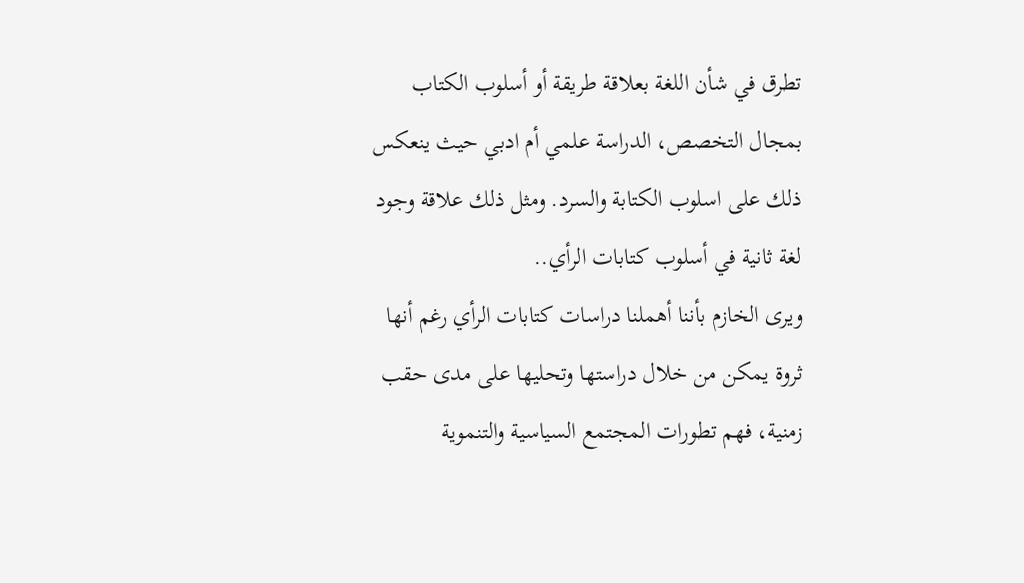تطرق في شأن اللغة بعلاقة طريقة أو أسلوب الكتاب بمجال التخصص، الدراسة علمي أم ادبي حيث ينعكس ذلك على اسلوب الكتابة والسرد. ومثل ذلك علاقة وجود لغة ثانية في أسلوب كتابات الرأي..
ويرى الخازم بأننا أهملنا دراسات كتابات الرأي رغم أنها ثروة يمكن من خلال دراستها وتحليها على مدى حقب زمنية، فهم تطورات المجتمع السياسية والتنموية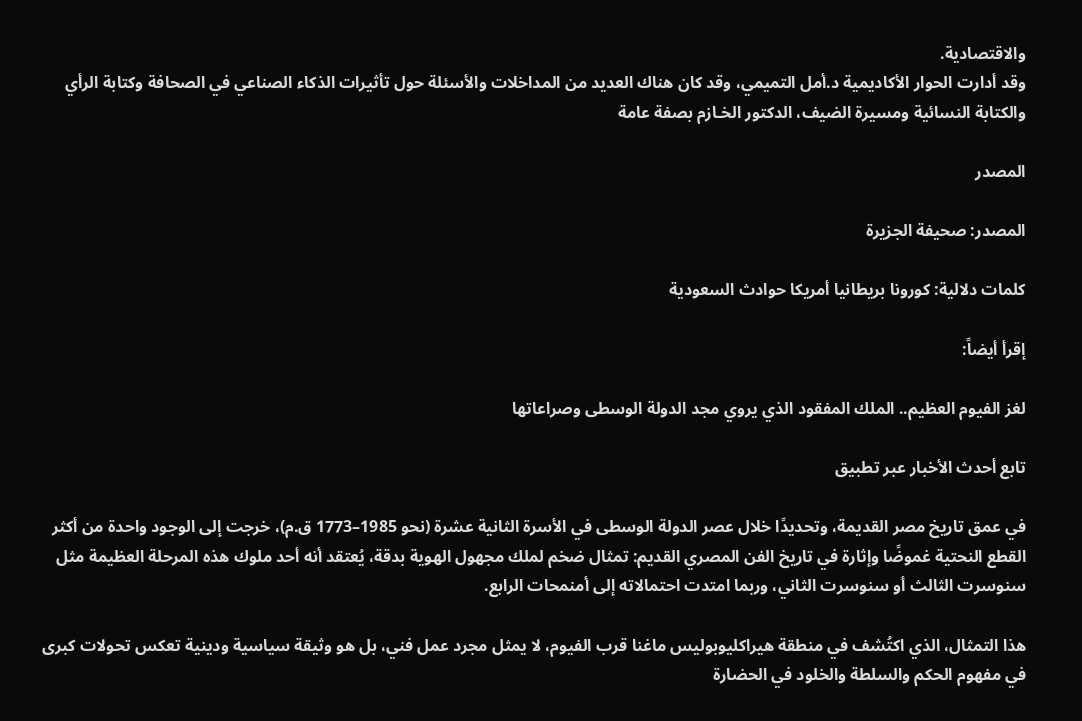والاقتصادية.
وقد أدارت الحوار الأكاديمية د.أمل التميمي، وقد كان هناك العديد من المداخلات والأسئلة حول تأثيرات الذكاء الصناعي في الصحافة وكتابة الرأي والكتابة النسائية ومسيرة الضيف، الدكتور الخـازم بصفة عامة

المصدر

المصدر: صحيفة الجزيرة

كلمات دلالية: كورونا بريطانيا أمريكا حوادث السعودية

إقرأ أيضاً:

لغز الفيوم العظيم.. الملك المفقود الذي يروي مجد الدولة الوسطى وصراعاتها

تابع أحدث الأخبار عبر تطبيق

في عمق تاريخ مصر القديمة، وتحديدًا خلال عصر الدولة الوسطى في الأسرة الثانية عشرة (نحو 1985–1773 ق.م)، خرجت إلى الوجود واحدة من أكثر القطع النحتية غموضًا وإثارة في تاريخ الفن المصري القديم: تمثال ضخم لملك مجهول الهوية بدقة، يُعتقد أنه أحد ملوك هذه المرحلة العظيمة مثل سنوسرت الثالث أو سنوسرت الثاني، وربما امتدت احتمالاته إلى أمنمحات الرابع.

هذا التمثال، الذي اكتُشف في منطقة هيراكليوبوليس ماغنا قرب الفيوم، لا يمثل مجرد عمل فني، بل هو وثيقة سياسية ودينية تعكس تحولات كبرى في مفهوم الحكم والسلطة والخلود في الحضارة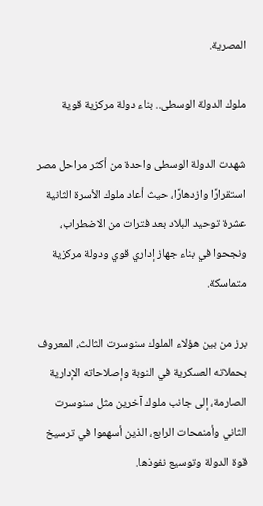المصرية.

ملوك الدولة الوسطى.. بناء دولة مركزية قوية

شهدت الدولة الوسطى واحدة من أكثر مراحل مصر استقرارًا وازدهارًا، حيث أعاد ملوك الأسرة الثانية عشرة توحيد البلاد بعد فترات من الاضطراب، ونجحوا في بناء جهاز إداري قوي ودولة مركزية متماسكة.

برز من بين هؤلاء الملوك سنوسرت الثالث، المعروف بحملاته العسكرية في النوبة وإصلاحاته الإدارية الصارمة، إلى جانب ملوك آخرين مثل سنوسرت الثاني وأمنمحات الرابع، الذين أسهموا في ترسيخ قوة الدولة وتوسيع نفوذها.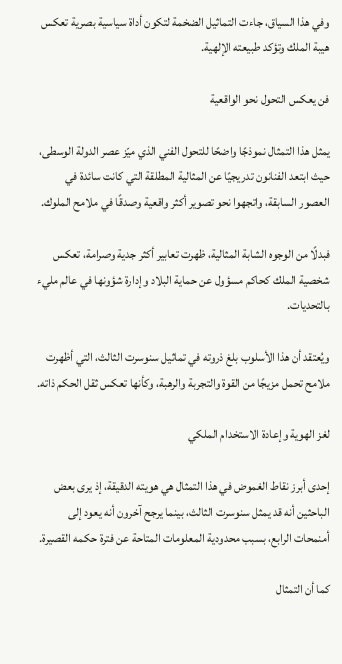وفي هذا السياق، جاءت التماثيل الضخمة لتكون أداة سياسية بصرية تعكس هيبة الملك وتؤكد طبيعته الإلهية.

فن يعكس التحول نحو الواقعية

يمثل هذا التمثال نموذجًا واضحًا للتحول الفني الذي ميّز عصر الدولة الوسطى، حيث ابتعد الفنانون تدريجيًا عن المثالية المطلقة التي كانت سائدة في العصور السابقة، واتجهوا نحو تصوير أكثر واقعية وصدقًا في ملامح الملوك.

فبدلًا من الوجوه الشابة المثالية، ظهرت تعابير أكثر جدية وصرامة، تعكس شخصية الملك كحاكم مسؤول عن حماية البلاد وإدارة شؤونها في عالم مليء بالتحديات.

ويُعتقد أن هذا الأسلوب بلغ ذروته في تماثيل سنوسرت الثالث، التي أظهرت ملامح تحمل مزيجًا من القوة والتجربة والرهبة، وكأنها تعكس ثقل الحكم ذاته.

لغز الهوية وإعادة الاستخدام الملكي

إحدى أبرز نقاط الغموض في هذا التمثال هي هويته الدقيقة، إذ يرى بعض الباحثين أنه قد يمثل سنوسرت الثالث، بينما يرجح آخرون أنه يعود إلى أمنمحات الرابع، بسبب محدودية المعلومات المتاحة عن فترة حكمه القصيرة.

كما أن التمثال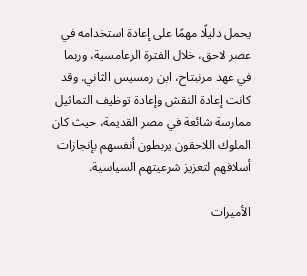يحمل دليلًا مهمًا على إعادة استخدامه في عصر لاحق، خلال الفترة الرعامسية، وربما في عهد مرنبتاح، ابن رمسيس الثاني. وقد كانت إعادة النقش وإعادة توظيف التماثيل ممارسة شائعة في مصر القديمة، حيث كان الملوك اللاحقون يربطون أنفسهم بإنجازات أسلافهم لتعزيز شرعيتهم السياسية.

الأميرات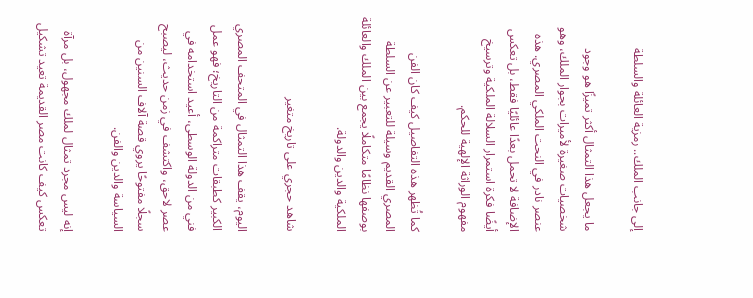إلى جانب الملك.. رمزية العائلة والسلطة

ما يجعل هذا التمثال أكثر تميزًا هو وجود شخصيات صغيرة لأميرات بجوار الملك، وهو عنصر نادر في النحت الملكي المصري. هذه الإضافة لا تحمل بعدًا عائليًا فقط، بل تعكس أيضًا فكرة استمرار السلالة الملكية وترسيخ مفهوم الوراثة الإلهية للحكم.

كما تُظهر هذه التفاصيل كيف كان الفن المصري القديم وسيلة للتعبير عن السلطة بوصفها نظامًا متكاملًا يجمع بين الملك والعائلة الملكية والدين والدولة.

شاهد حجري على تاريخ متغير

اليوم، يقف هذا التمثال في المتحف المصري الكبير كطبقات متراكمة من التاريخ؛ فهو عمل فني من الدولة الوسطى، أعيد استخدامه في عصر لاحق، واكتشف في زمن حديث، ليصبح سجلًا مفتوحًا يروي قصة آلاف السنين من السياسة والدين والفن.

إنه ليس مجرد تمثال لملك مجهول، بل مرآة تعكس كيف كانت مصر القديمة تعيد تشكيل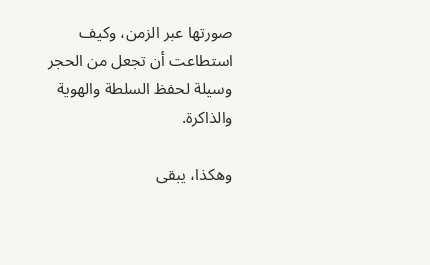صورتها عبر الزمن، وكيف استطاعت أن تجعل من الحجر وسيلة لحفظ السلطة والهوية والذاكرة.

وهكذا، يبقى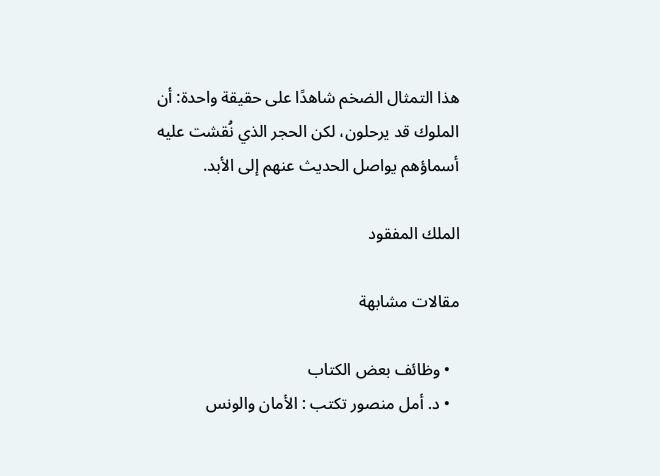هذا التمثال الضخم شاهدًا على حقيقة واحدة: أن الملوك قد يرحلون، لكن الحجر الذي نُقشت عليه أسماؤهم يواصل الحديث عنهم إلى الأبد.

الملك المفقود

مقالات مشابهة

  • وظائف بعض الكتاب
  • د. أمل منصور تكتب : الأمان والونس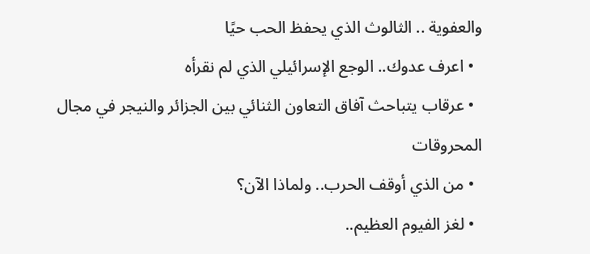والعفوية .. الثالوث الذي يحفظ الحب حيًا
  • اعرف عدوك.. الوجع الإسرائيلي الذي لم نقرأه
  • عرقاب يتباحث آفاق التعاون الثنائي بين الجزائر والنيجر في مجال المحروقات
  • من الذي أوقف الحرب.. ولماذا الآن؟
  • لغز الفيوم العظيم..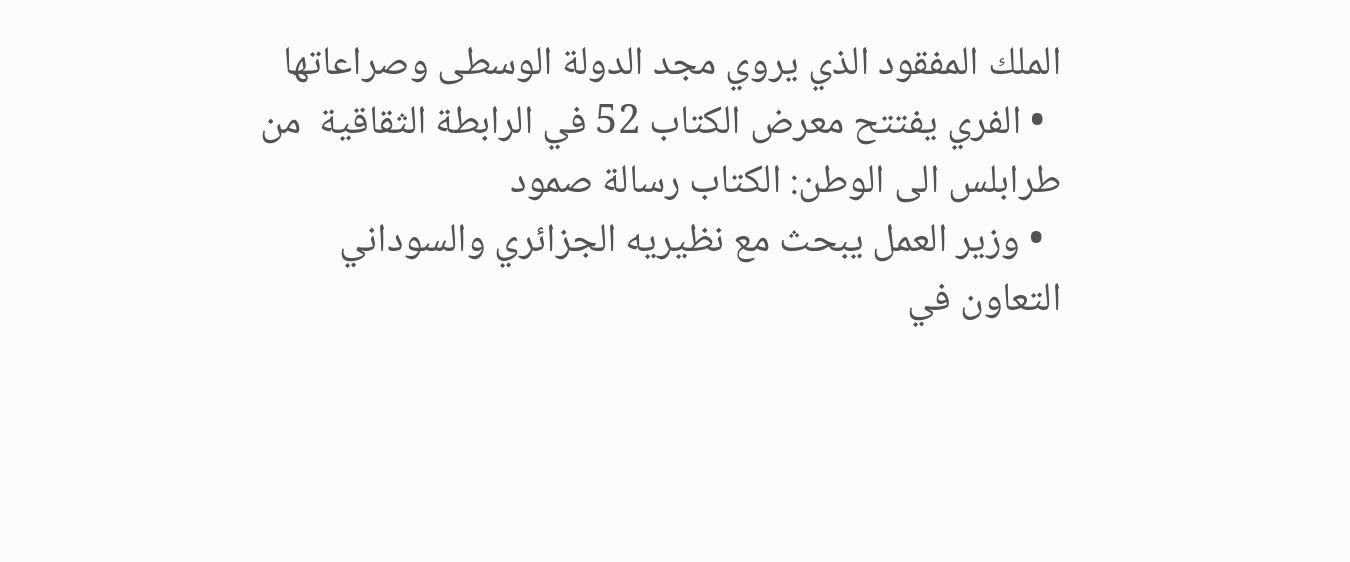الملك المفقود الذي يروي مجد الدولة الوسطى وصراعاتها
  • الفري يفتتح معرض الكتاب 52 في الرابطة الثقاقية  من طرابلس الى الوطن: الكتاب رسالة صمود
  • وزير العمل يبحث مع نظيريه الجزائري والسوداني التعاون في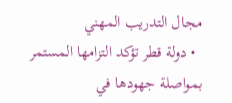مجال التدريب المهني
  • دولة قطر تؤكد التزامها المستمر بمواصلة جهودها في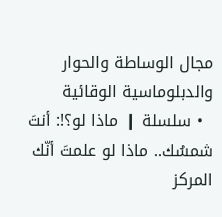مجال الوساطة والحوار والدبلوماسية الوقائية
  • سلسلة ❙ ماذا لو؟!: أنتَ شمسُك.. ماذا لو علمتَ أنّك المركز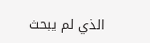الذي لم يبحث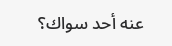عنه أحد سواك؟